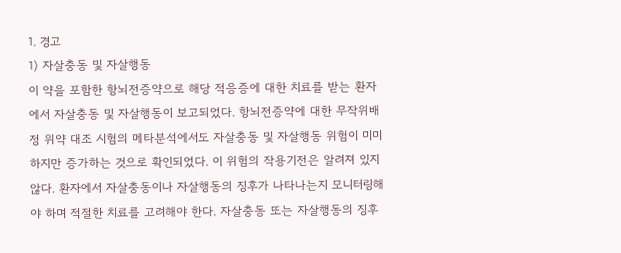1. 경고
1) 자살충동 및 자살행동
이 약을 포함한 항뇌전증약으로 해당 적응증에 대한 치료를 받는 환자에서 자살충동 및 자살행동이 보고되었다. 항뇌전증약에 대한 무작위배정 위약 대조 시험의 메타분석에서도 자살충동 및 자살행동 위험이 미미하지만 증가하는 것으로 확인되었다. 이 위험의 작용기전은 알려져 있지 않다. 환자에서 자살충동이나 자살행동의 징후가 나타나는지 모니터링해야 하며 적절한 치료를 고려해야 한다. 자살충동 또는 자살행동의 징후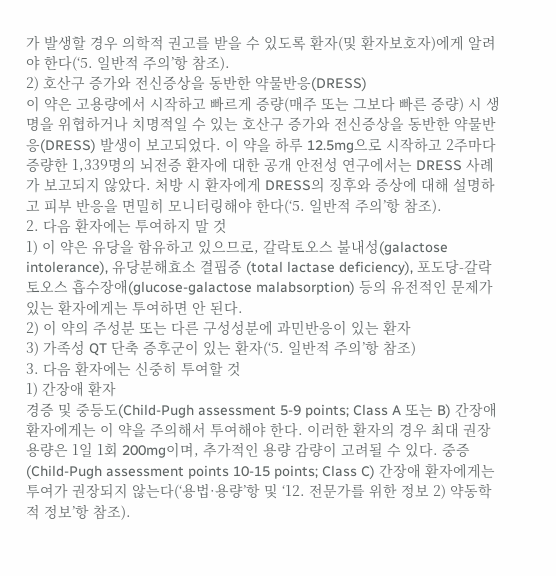가 발생할 경우 의학적 권고를 받을 수 있도록 환자(및 환자보호자)에게 알려야 한다(‘5. 일반적 주의’항 참조).
2) 호산구 증가와 전신증상을 동반한 약물반응(DRESS)
이 약은 고용량에서 시작하고 빠르게 증량(매주 또는 그보다 빠른 증량) 시 생명을 위협하거나 치명적일 수 있는 호산구 증가와 전신증상을 동반한 약물반응(DRESS) 발생이 보고되었다. 이 약을 하루 12.5mg으로 시작하고 2주마다 증량한 1,339명의 뇌전증 환자에 대한 공개 안전성 연구에서는 DRESS 사례가 보고되지 않았다. 처방 시 환자에게 DRESS의 징후와 증상에 대해 설명하고 피부 반응을 면밀히 모니터링해야 한다(‘5. 일반적 주의’항 참조).
2. 다음 환자에는 투여하지 말 것
1) 이 약은 유당을 함유하고 있으므로, 갈락토오스 불내성(galactose intolerance), 유당분해효소 결핍증 (total lactase deficiency), 포도당-갈락토오스 흡수장애(glucose-galactose malabsorption) 등의 유전적인 문제가 있는 환자에게는 투여하면 안 된다.
2) 이 약의 주성분 또는 다른 구성성분에 과민반응이 있는 환자
3) 가족성 QT 단축 증후군이 있는 환자(‘5. 일반적 주의’항 참조)
3. 다음 환자에는 신중히 투여할 것
1) 간장애 환자
경증 및 중등도(Child-Pugh assessment 5-9 points; Class A 또는 B) 간장애 환자에게는 이 약을 주의해서 투여해야 한다. 이러한 환자의 경우 최대 권장용량은 1일 1회 200mg이며, 추가적인 용량 감량이 고려될 수 있다. 중증(Child-Pugh assessment points 10-15 points; Class C) 간장애 환자에게는 투여가 권장되지 않는다(‘용법·용량’항 및 ‘12. 전문가를 위한 정보 2) 약동학적 정보’항 참조).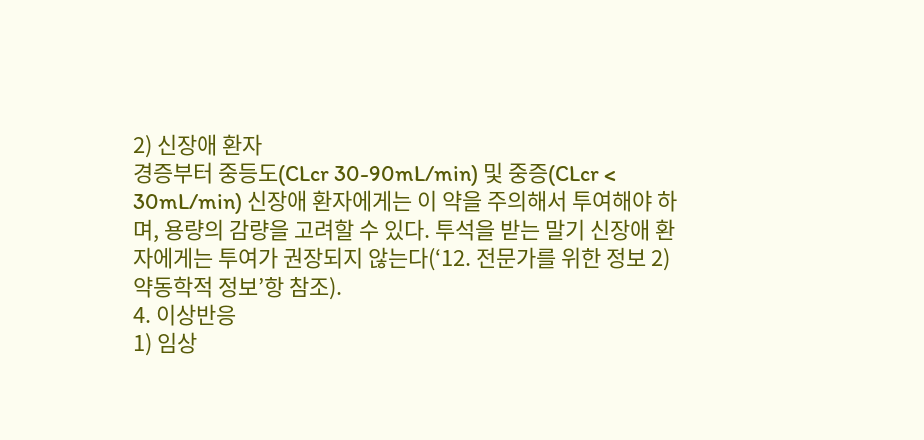2) 신장애 환자
경증부터 중등도(CLcr 30-90mL/min) 및 중증(CLcr < 30mL/min) 신장애 환자에게는 이 약을 주의해서 투여해야 하며, 용량의 감량을 고려할 수 있다. 투석을 받는 말기 신장애 환자에게는 투여가 권장되지 않는다(‘12. 전문가를 위한 정보 2) 약동학적 정보’항 참조).
4. 이상반응
1) 임상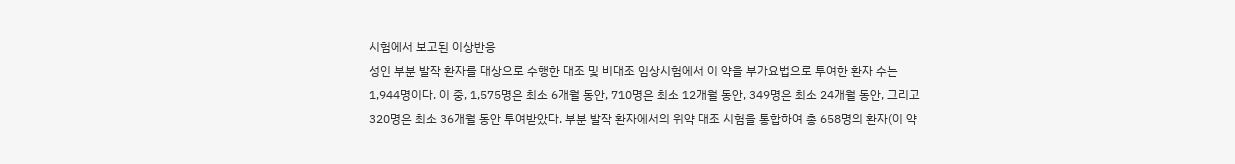시험에서 보고된 이상반응
성인 부분 발작 환자를 대상으로 수행한 대조 및 비대조 임상시험에서 이 약을 부가요법으로 투여한 환자 수는 1,944명이다. 이 중, 1,575명은 최소 6개월 동안, 710명은 최소 12개월 동안, 349명은 최소 24개월 동안, 그리고 320명은 최소 36개월 동안 투여받았다. 부분 발작 환자에서의 위약 대조 시험을 통합하여 총 658명의 환자(이 약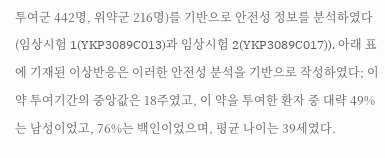투여군 442명, 위약군 216명)를 기반으로 안전성 정보를 분석하였다(임상시험 1(YKP3089C013)과 임상시험 2(YKP3089C017)). 아래 표에 기재된 이상반응은 이러한 안전성 분석을 기반으로 작성하였다; 이 약 투여기간의 중앙값은 18주였고, 이 약을 투여한 환자 중 대략 49%는 남성이었고, 76%는 백인이었으며, 평균 나이는 39세였다.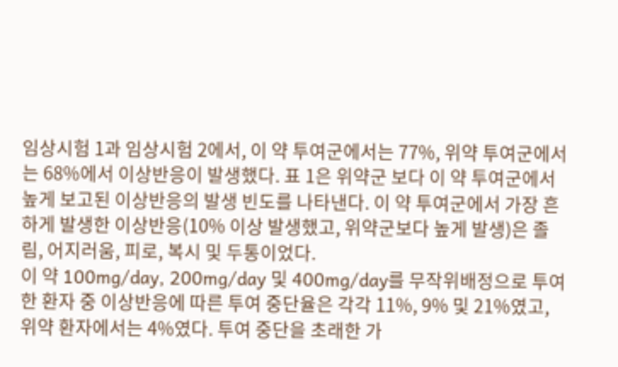임상시험 1과 임상시험 2에서, 이 약 투여군에서는 77%, 위약 투여군에서는 68%에서 이상반응이 발생했다. 표 1은 위약군 보다 이 약 투여군에서 높게 보고된 이상반응의 발생 빈도를 나타낸다. 이 약 투여군에서 가장 흔하게 발생한 이상반응(10% 이상 발생했고, 위약군보다 높게 발생)은 졸림, 어지러움, 피로, 복시 및 두통이었다.
이 약 100mg/day, 200mg/day 및 400mg/day를 무작위배정으로 투여한 환자 중 이상반응에 따른 투여 중단율은 각각 11%, 9% 및 21%였고, 위약 환자에서는 4%였다. 투여 중단을 초래한 가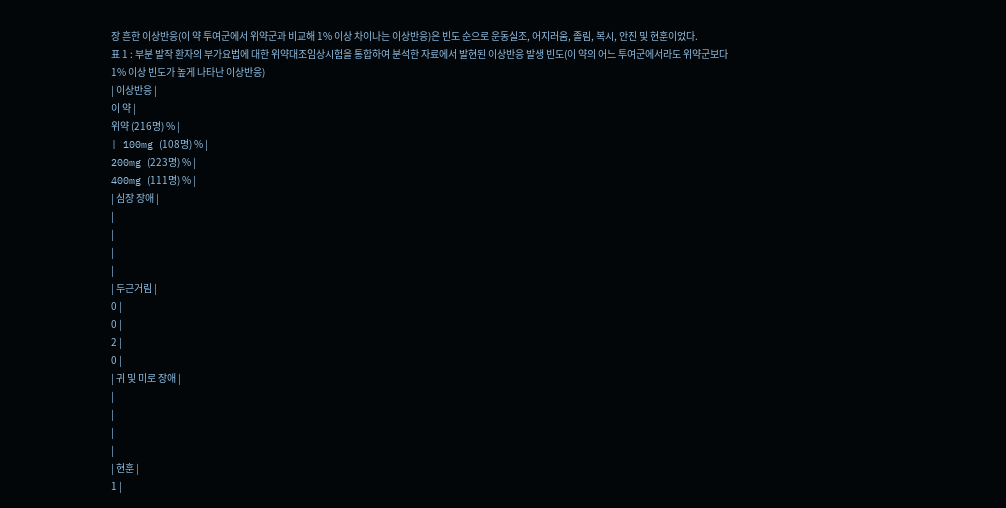장 흔한 이상반응(이 약 투여군에서 위약군과 비교해 1% 이상 차이나는 이상반응)은 빈도 순으로 운동실조, 어지러움, 졸림, 복시, 안진 및 현훈이었다.
표 1 : 부분 발작 환자의 부가요법에 대한 위약대조임상시험을 통합하여 분석한 자료에서 발현된 이상반응 발생 빈도(이 약의 어느 투여군에서라도 위약군보다 1% 이상 빈도가 높게 나타난 이상반응)
| 이상반응 |
이 약 |
위약 (216명) % |
| 100mg (108명) % |
200mg (223명) % |
400mg (111명) % |
| 심장 장애 |
|
|
|
|
| 두근거림 |
0 |
0 |
2 |
0 |
| 귀 및 미로 장애 |
|
|
|
|
| 현훈 |
1 |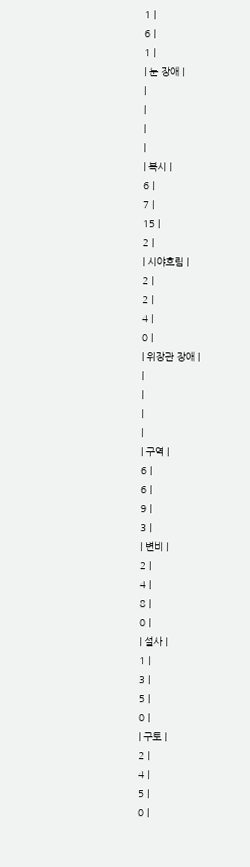1 |
6 |
1 |
| 눈 장애 |
|
|
|
|
| 복시 |
6 |
7 |
15 |
2 |
| 시야흐림 |
2 |
2 |
4 |
0 |
| 위장관 장애 |
|
|
|
|
| 구역 |
6 |
6 |
9 |
3 |
| 변비 |
2 |
4 |
8 |
0 |
| 설사 |
1 |
3 |
5 |
0 |
| 구토 |
2 |
4 |
5 |
0 |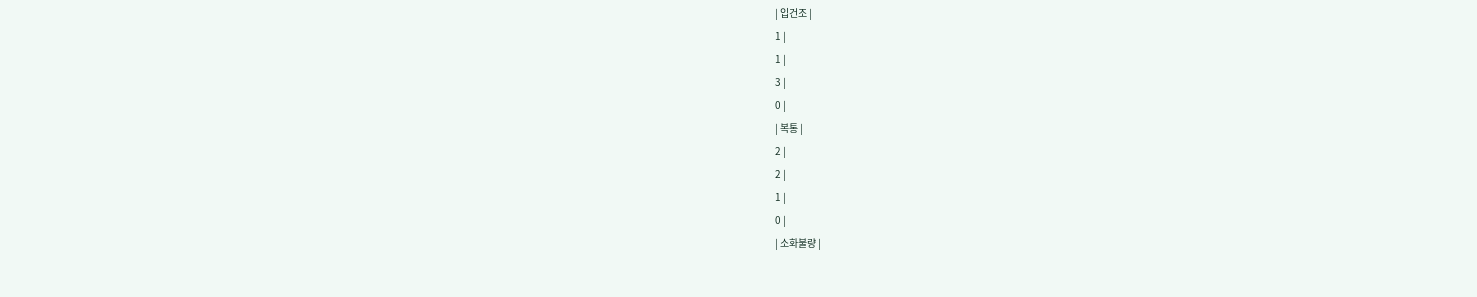| 입건조 |
1 |
1 |
3 |
0 |
| 복통 |
2 |
2 |
1 |
0 |
| 소화불량 |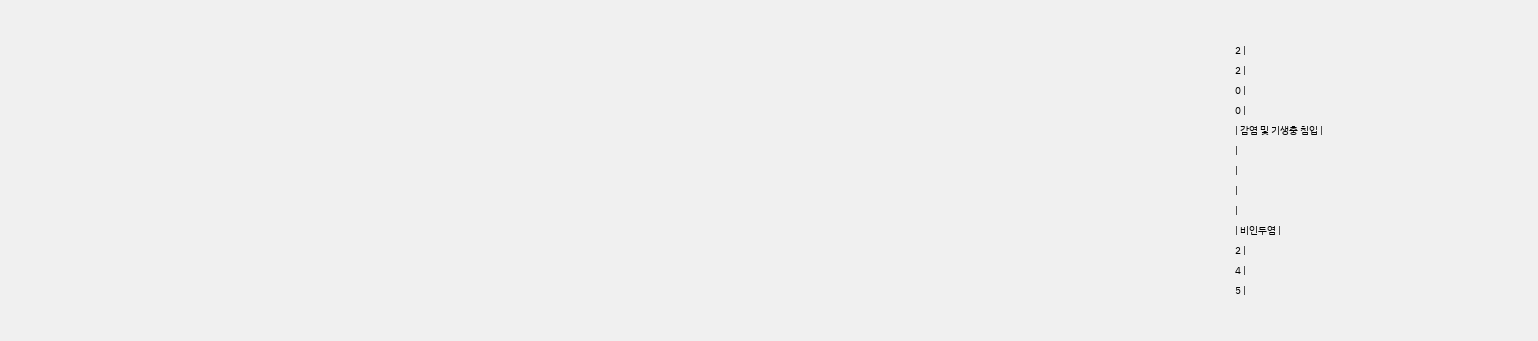2 |
2 |
0 |
0 |
| 감염 및 기생충 침입 |
|
|
|
|
| 비인두염 |
2 |
4 |
5 |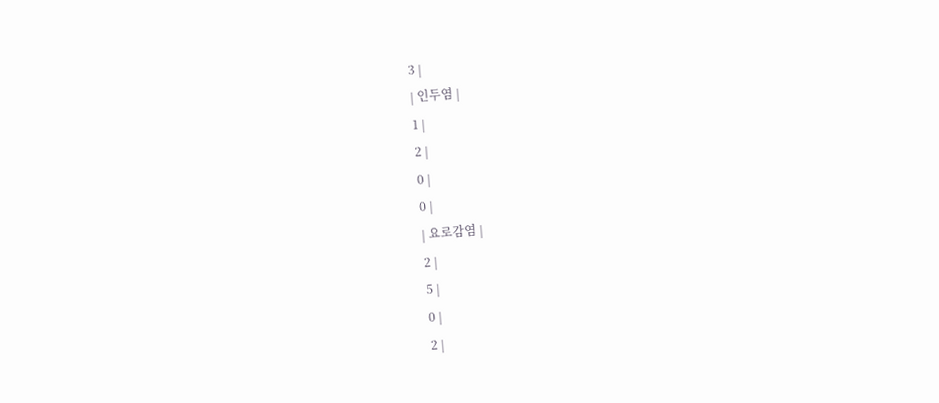3 |
| 인두염 |
1 |
2 |
0 |
0 |
| 요로감염 |
2 |
5 |
0 |
2 |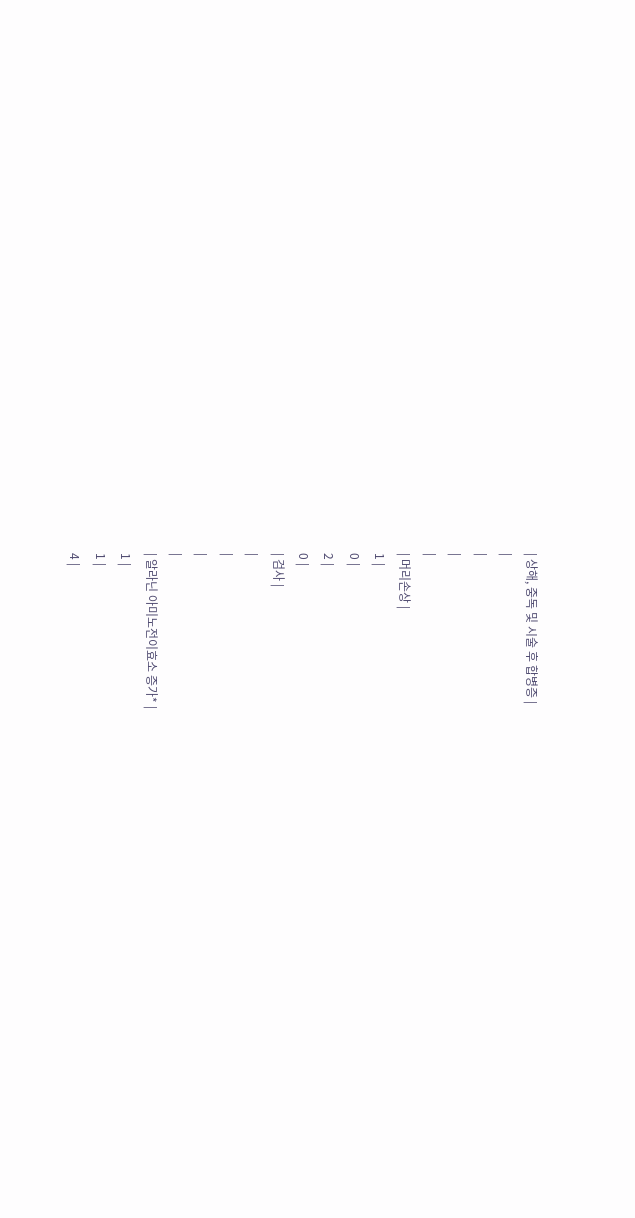| 상해, 중독 및 시술 후 합병증 |
|
|
|
|
| 머리손상 |
1 |
0 |
2 |
0 |
| 검사 |
|
|
|
|
| 알라닌 아미노전이효소 증가* |
1 |
1 |
4 |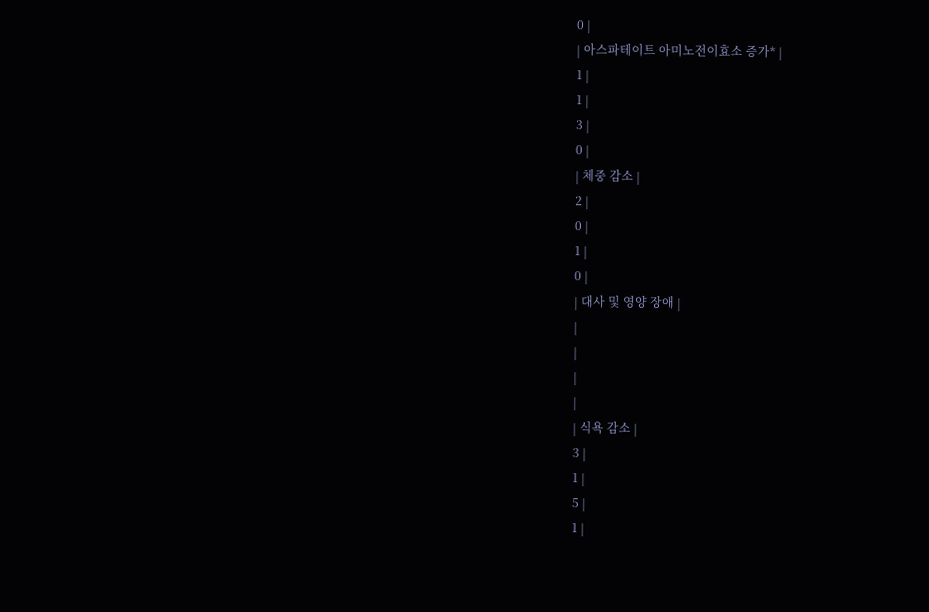0 |
| 아스파테이트 아미노전이효소 증가* |
1 |
1 |
3 |
0 |
| 체중 감소 |
2 |
0 |
1 |
0 |
| 대사 및 영양 장애 |
|
|
|
|
| 식욕 감소 |
3 |
1 |
5 |
1 |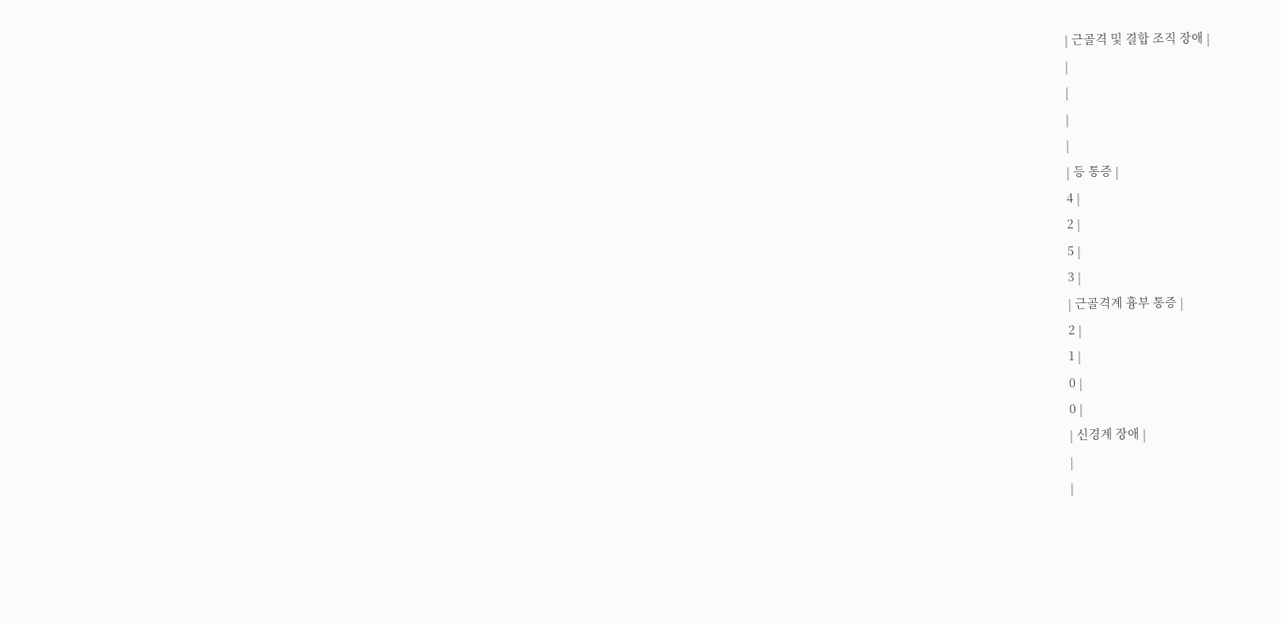| 근골격 및 결합 조직 장애 |
|
|
|
|
| 등 통증 |
4 |
2 |
5 |
3 |
| 근골격계 흉부 통증 |
2 |
1 |
0 |
0 |
| 신경계 장애 |
|
|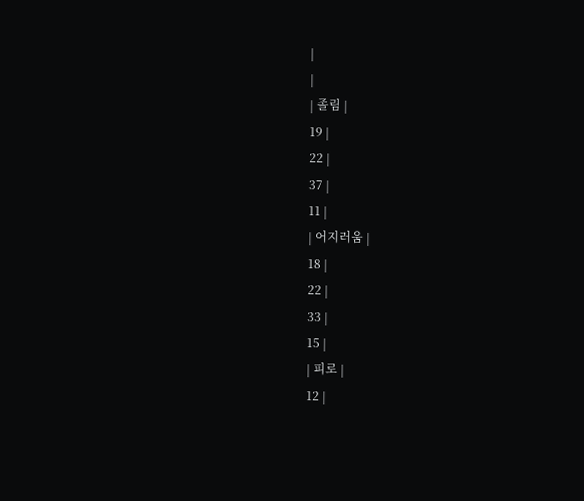|
|
| 졸림 |
19 |
22 |
37 |
11 |
| 어지러움 |
18 |
22 |
33 |
15 |
| 피로 |
12 |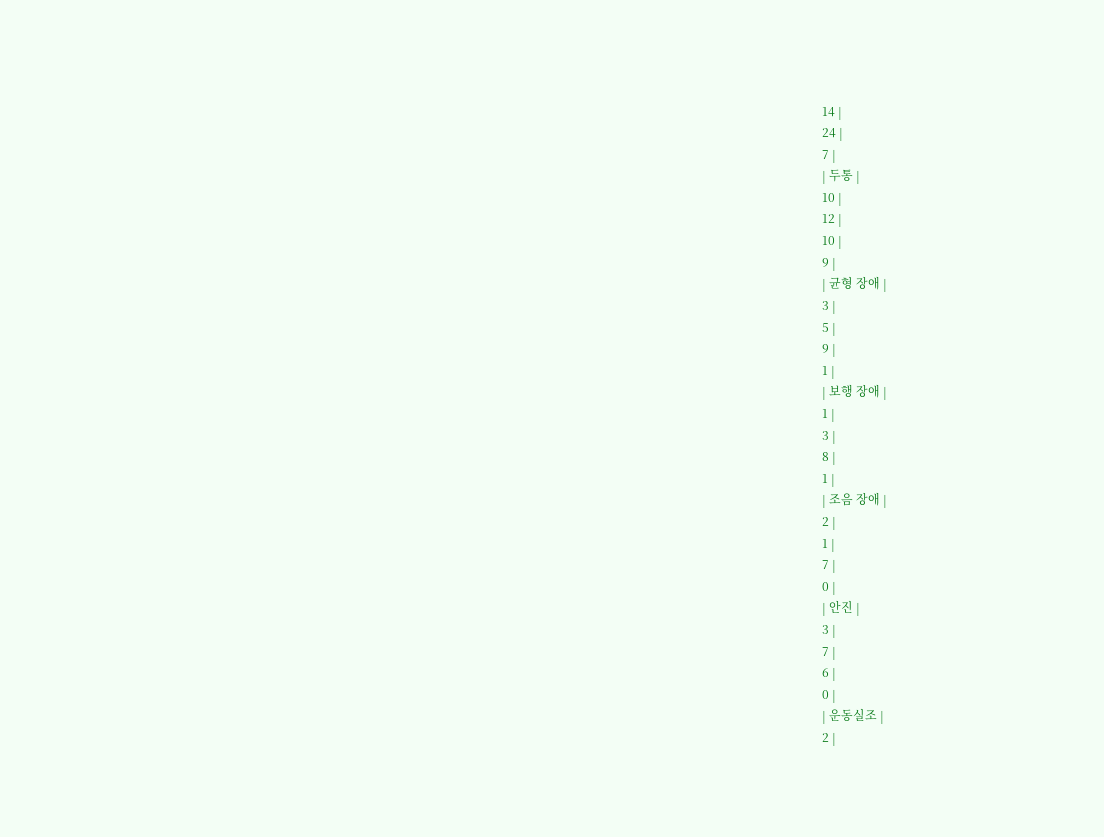14 |
24 |
7 |
| 두통 |
10 |
12 |
10 |
9 |
| 균형 장애 |
3 |
5 |
9 |
1 |
| 보행 장애 |
1 |
3 |
8 |
1 |
| 조음 장애 |
2 |
1 |
7 |
0 |
| 안진 |
3 |
7 |
6 |
0 |
| 운동실조 |
2 |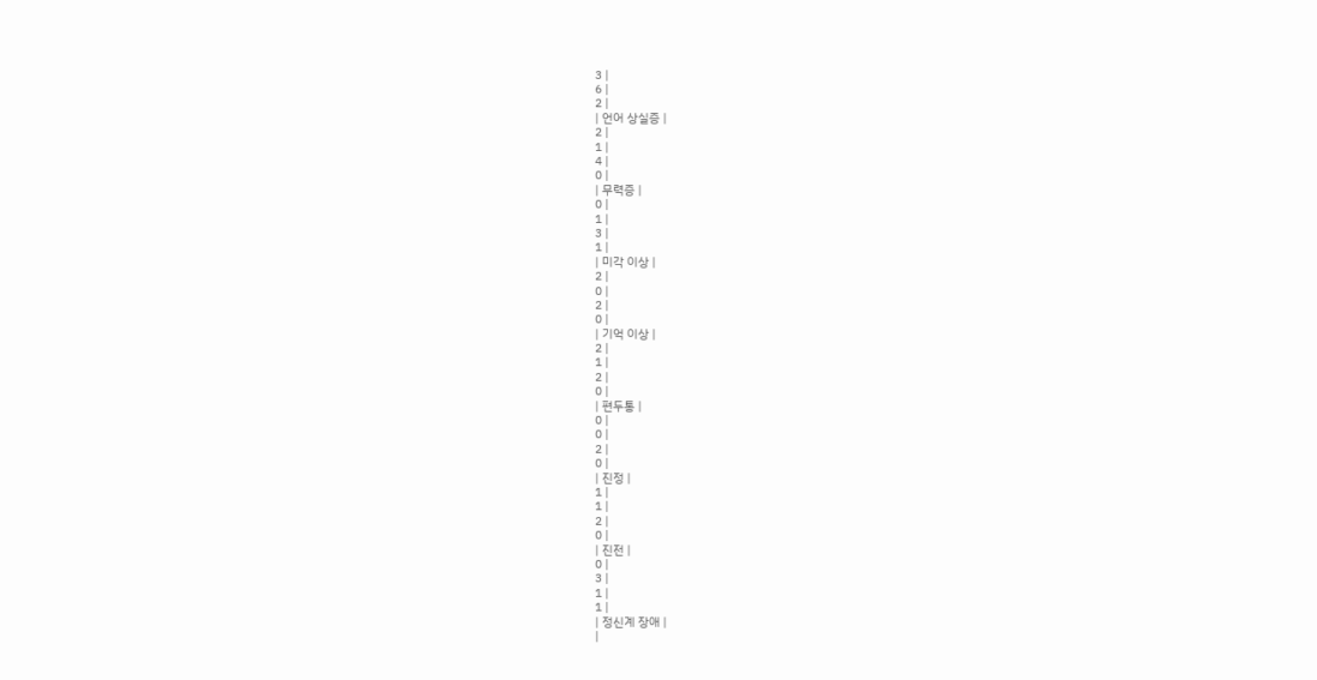3 |
6 |
2 |
| 언어 상실증 |
2 |
1 |
4 |
0 |
| 무력증 |
0 |
1 |
3 |
1 |
| 미각 이상 |
2 |
0 |
2 |
0 |
| 기억 이상 |
2 |
1 |
2 |
0 |
| 편두통 |
0 |
0 |
2 |
0 |
| 진정 |
1 |
1 |
2 |
0 |
| 진전 |
0 |
3 |
1 |
1 |
| 정신계 장애 |
|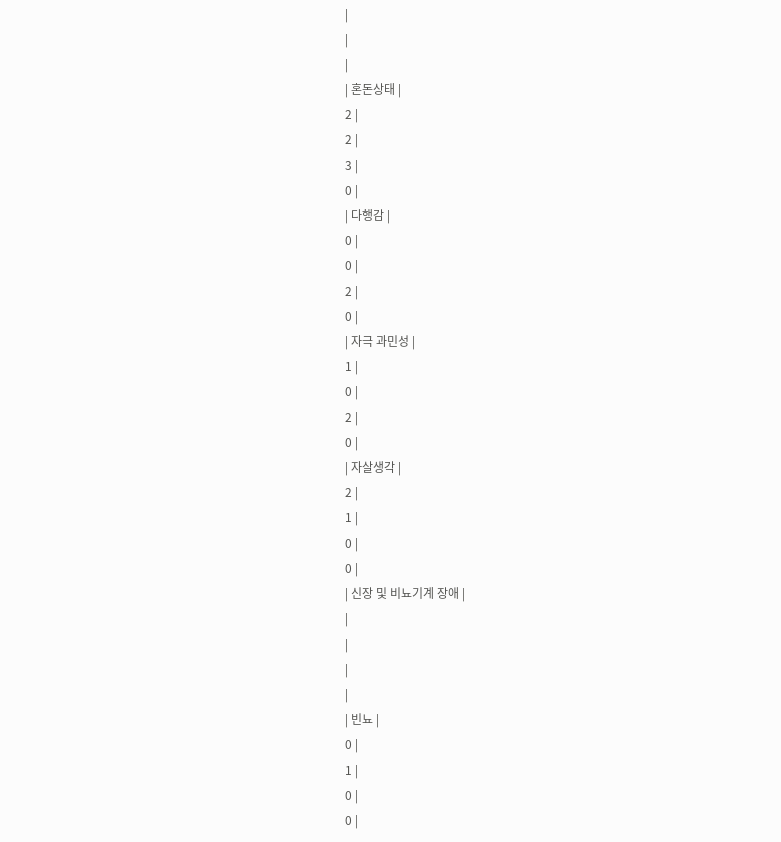|
|
|
| 혼돈상태 |
2 |
2 |
3 |
0 |
| 다행감 |
0 |
0 |
2 |
0 |
| 자극 과민성 |
1 |
0 |
2 |
0 |
| 자살생각 |
2 |
1 |
0 |
0 |
| 신장 및 비뇨기계 장애 |
|
|
|
|
| 빈뇨 |
0 |
1 |
0 |
0 |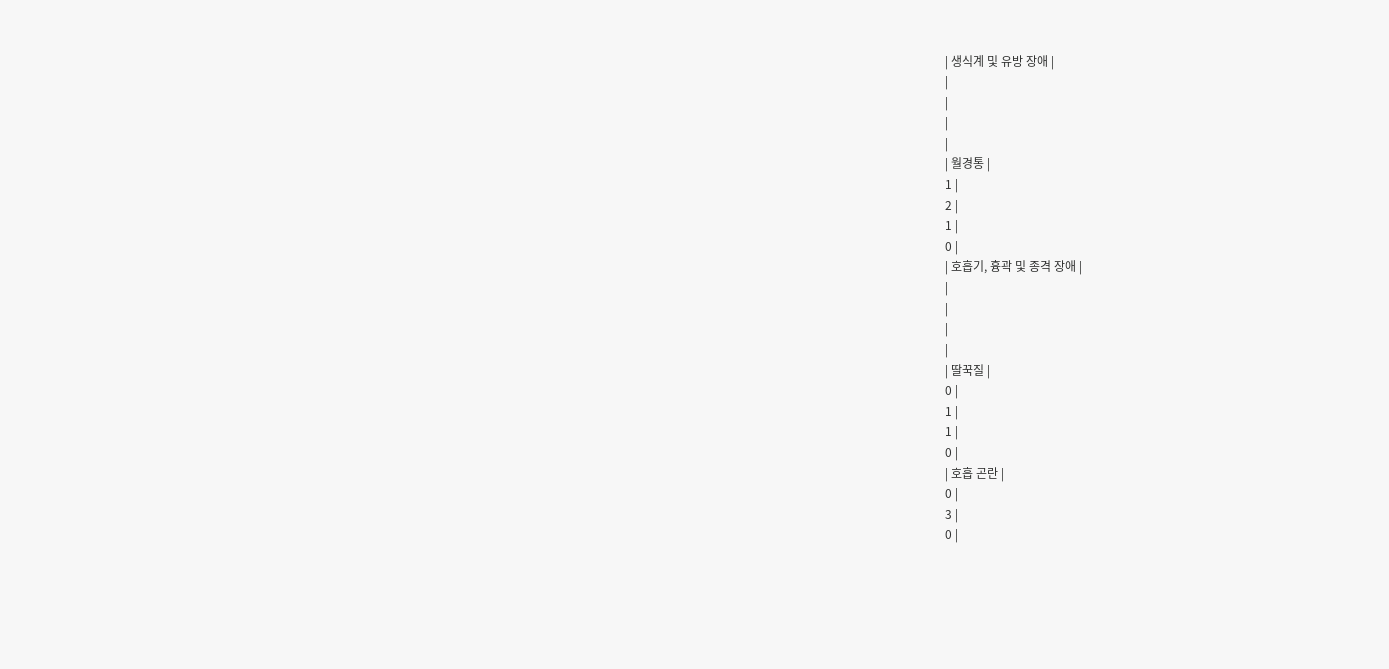| 생식계 및 유방 장애 |
|
|
|
|
| 월경통 |
1 |
2 |
1 |
0 |
| 호흡기, 흉곽 및 종격 장애 |
|
|
|
|
| 딸꾹질 |
0 |
1 |
1 |
0 |
| 호흡 곤란 |
0 |
3 |
0 |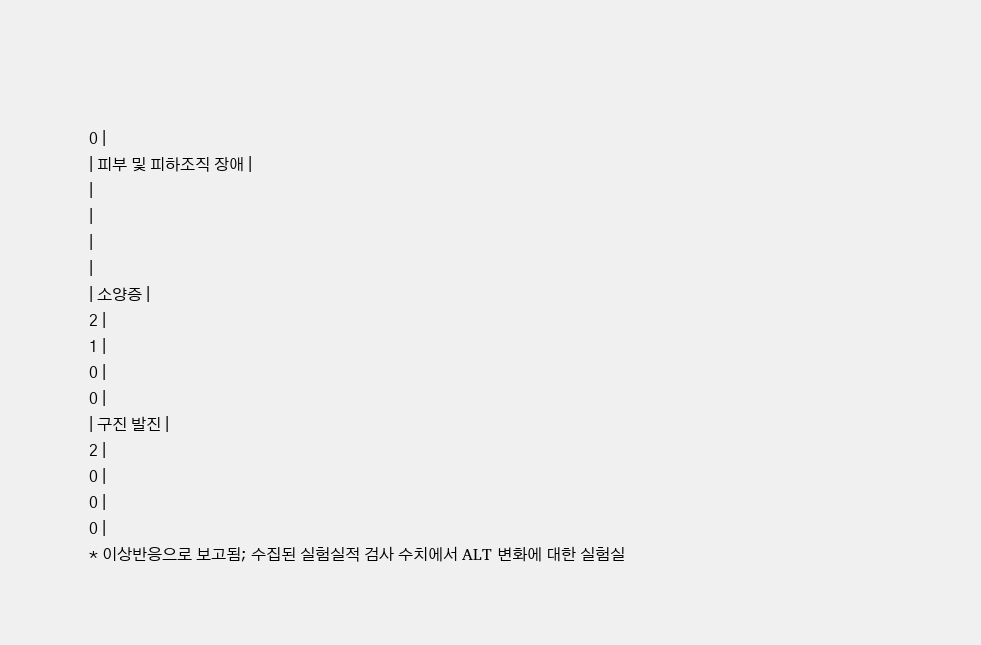0 |
| 피부 및 피하조직 장애 |
|
|
|
|
| 소양증 |
2 |
1 |
0 |
0 |
| 구진 발진 |
2 |
0 |
0 |
0 |
* 이상반응으로 보고됨; 수집된 실험실적 검사 수치에서 ALT 변화에 대한 실험실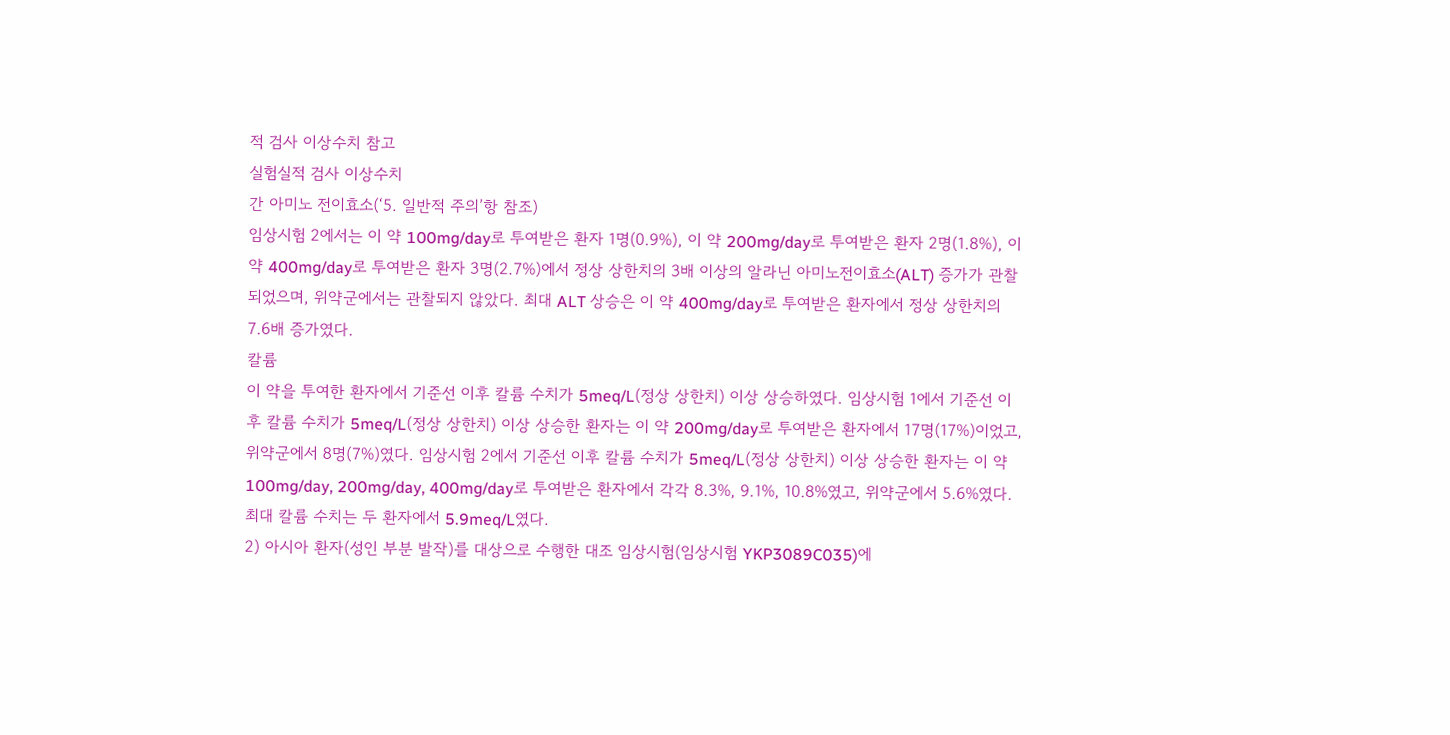적 검사 이상수치 참고
실험실적 검사 이상수치
간 아미노 전이효소(‘5. 일반적 주의’항 참조)
임상시험 2에서는 이 약 100mg/day로 투여받은 환자 1명(0.9%), 이 약 200mg/day로 투여받은 환자 2명(1.8%), 이 약 400mg/day로 투여받은 환자 3명(2.7%)에서 정상 상한치의 3배 이상의 알라닌 아미노전이효소(ALT) 증가가 관찰되었으며, 위약군에서는 관찰되지 않았다. 최대 ALT 상승은 이 약 400mg/day로 투여받은 환자에서 정상 상한치의 7.6배 증가였다.
칼륨
이 약을 투여한 환자에서 기준선 이후 칼륨 수치가 5meq/L(정상 상한치) 이상 상승하였다. 임상시험 1에서 기준선 이후 칼륨 수치가 5meq/L(정상 상한치) 이상 상승한 환자는 이 약 200mg/day로 투여받은 환자에서 17명(17%)이었고, 위약군에서 8명(7%)였다. 임상시험 2에서 기준선 이후 칼륨 수치가 5meq/L(정상 상한치) 이상 상승한 환자는 이 약 100mg/day, 200mg/day, 400mg/day로 투여받은 환자에서 각각 8.3%, 9.1%, 10.8%였고, 위약군에서 5.6%였다. 최대 칼륨 수치는 두 환자에서 5.9meq/L였다.
2) 아시아 환자(성인 부분 발작)를 대상으로 수행한 대조 임상시험(임상시험 YKP3089C035)에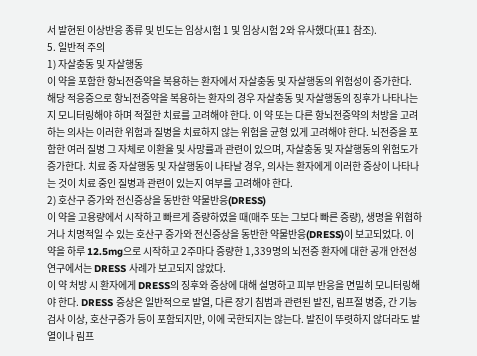서 발현된 이상반응 종류 및 빈도는 임상시험 1 및 임상시험 2와 유사했다(표1 참조).
5. 일반적 주의
1) 자살충동 및 자살행동
이 약을 포함한 항뇌전증약을 복용하는 환자에서 자살충동 및 자살행동의 위험성이 증가한다. 해당 적응증으로 항뇌전증약을 복용하는 환자의 경우 자살충동 및 자살행동의 징후가 나타나는지 모니터링해야 하며 적절한 치료를 고려해야 한다. 이 약 또는 다른 항뇌전증약의 처방을 고려하는 의사는 이러한 위험과 질병을 치료하지 않는 위험을 균형 있게 고려해야 한다. 뇌전증을 포함한 여러 질병 그 자체로 이환율 및 사망률과 관련이 있으며, 자살충동 및 자살행동의 위험도가 증가한다. 치료 중 자살행동 및 자살행동이 나타날 경우, 의사는 환자에게 이러한 증상이 나타나는 것이 치료 중인 질병과 관련이 있는지 여부를 고려해야 한다.
2) 호산구 증가와 전신증상을 동반한 약물반응(DRESS)
이 약을 고용량에서 시작하고 빠르게 증량하였을 때(매주 또는 그보다 빠른 증량), 생명을 위협하거나 치명적일 수 있는 호산구 증가와 전신증상을 동반한 약물반응(DRESS)이 보고되었다. 이 약을 하루 12.5mg으로 시작하고 2주마다 증량한 1,339명의 뇌전증 환자에 대한 공개 안전성 연구에서는 DRESS 사례가 보고되지 않았다.
이 약 처방 시 환자에게 DRESS의 징후와 증상에 대해 설명하고 피부 반응을 면밀히 모니터링해야 한다. DRESS 증상은 일반적으로 발열, 다른 장기 침범과 관련된 발진, 림프절 병증, 간 기능 검사 이상, 호산구증가 등이 포함되지만, 이에 국한되지는 않는다. 발진이 뚜렷하지 않더라도 발열이나 림프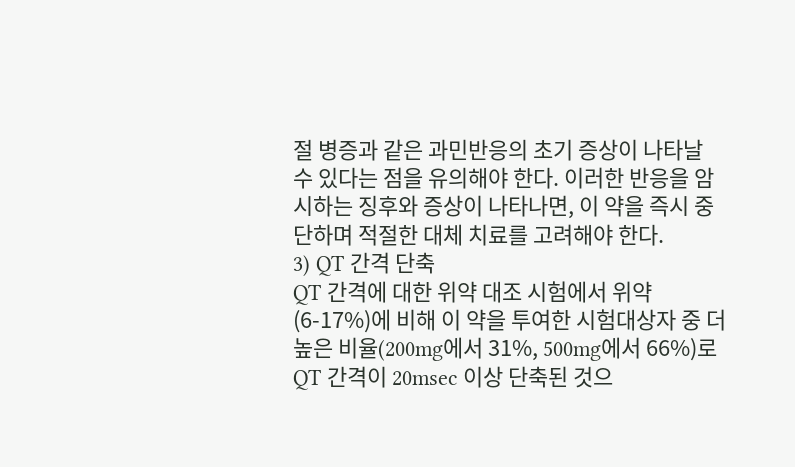절 병증과 같은 과민반응의 초기 증상이 나타날 수 있다는 점을 유의해야 한다. 이러한 반응을 암시하는 징후와 증상이 나타나면, 이 약을 즉시 중단하며 적절한 대체 치료를 고려해야 한다.
3) QT 간격 단축
QT 간격에 대한 위약 대조 시험에서 위약(6-17%)에 비해 이 약을 투여한 시험대상자 중 더 높은 비율(200mg에서 31%, 500mg에서 66%)로 QT 간격이 20msec 이상 단축된 것으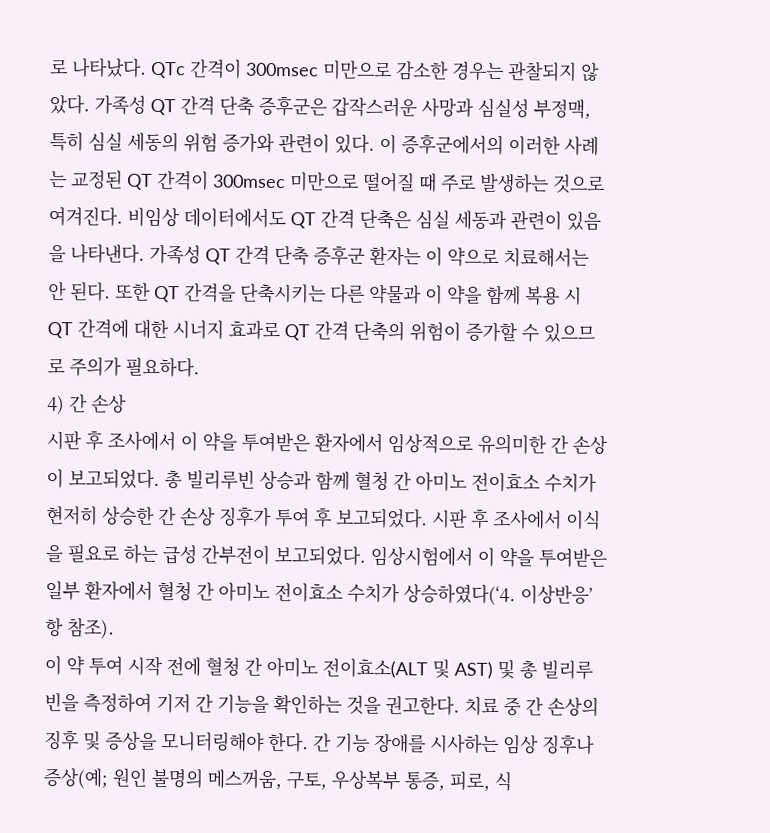로 나타났다. QTc 간격이 300msec 미만으로 감소한 경우는 관찰되지 않았다. 가족성 QT 간격 단축 증후군은 갑작스러운 사망과 심실성 부정맥, 특히 심실 세동의 위험 증가와 관련이 있다. 이 증후군에서의 이러한 사례는 교정된 QT 간격이 300msec 미만으로 떨어질 때 주로 발생하는 것으로 여겨진다. 비임상 데이터에서도 QT 간격 단축은 심실 세동과 관련이 있음을 나타낸다. 가족성 QT 간격 단축 증후군 환자는 이 약으로 치료해서는 안 된다. 또한 QT 간격을 단축시키는 다른 약물과 이 약을 함께 복용 시 QT 간격에 대한 시너지 효과로 QT 간격 단축의 위험이 증가할 수 있으므로 주의가 필요하다.
4) 간 손상
시판 후 조사에서 이 약을 투여받은 환자에서 임상적으로 유의미한 간 손상이 보고되었다. 총 빌리루빈 상승과 함께 혈청 간 아미노 전이효소 수치가 현저히 상승한 간 손상 징후가 투여 후 보고되었다. 시판 후 조사에서 이식을 필요로 하는 급성 간부전이 보고되었다. 임상시험에서 이 약을 투여받은 일부 환자에서 혈청 간 아미노 전이효소 수치가 상승하였다(‘4. 이상반응’항 참조).
이 약 투여 시작 전에 혈청 간 아미노 전이효소(ALT 및 AST) 및 총 빌리루빈을 측정하여 기저 간 기능을 확인하는 것을 권고한다. 치료 중 간 손상의 징후 및 증상을 모니터링해야 한다. 간 기능 장애를 시사하는 임상 징후나 증상(예; 원인 불명의 메스꺼움, 구토, 우상복부 통증, 피로, 식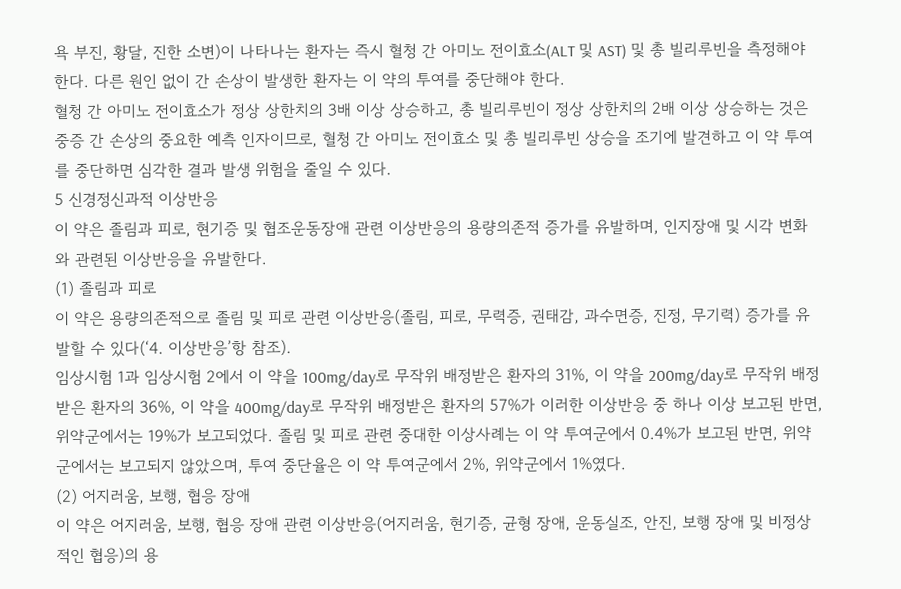욕 부진, 황달, 진한 소변)이 나타나는 환자는 즉시 혈청 간 아미노 전이효소(ALT 및 AST) 및 총 빌리루빈을 측정해야 한다. 다른 원인 없이 간 손상이 발생한 환자는 이 약의 투여를 중단해야 한다.
혈청 간 아미노 전이효소가 정상 상한치의 3배 이상 상승하고, 총 빌리루빈이 정상 상한치의 2배 이상 상승하는 것은 중증 간 손상의 중요한 예측 인자이므로, 혈청 간 아미노 전이효소 및 총 빌리루빈 상승을 조기에 발견하고 이 약 투여를 중단하면 심각한 결과 발생 위험을 줄일 수 있다.
5 신경정신과적 이상반응
이 약은 졸림과 피로, 현기증 및 협조운동장애 관련 이상반응의 용량의존적 증가를 유발하며, 인지장애 및 시각 변화와 관련된 이상반응을 유발한다.
(1) 졸림과 피로
이 약은 용량의존적으로 졸림 및 피로 관련 이상반응(졸림, 피로, 무력증, 권태감, 과수면증, 진정, 무기력) 증가를 유발할 수 있다(‘4. 이상반응’항 참조).
임상시험 1과 임상시험 2에서 이 약을 100mg/day로 무작위 배정받은 환자의 31%, 이 약을 200mg/day로 무작위 배정받은 환자의 36%, 이 약을 400mg/day로 무작위 배정받은 환자의 57%가 이러한 이상반응 중 하나 이상 보고된 반면, 위약군에서는 19%가 보고되었다. 졸림 및 피로 관련 중대한 이상사례는 이 약 투여군에서 0.4%가 보고된 반면, 위약군에서는 보고되지 않았으며, 투여 중단율은 이 약 투여군에서 2%, 위약군에서 1%였다.
(2) 어지러움, 보행, 협응 장애
이 약은 어지러움, 보행, 협응 장애 관련 이상반응(어지러움, 현기증, 균형 장애, 운동실조, 안진, 보행 장애 및 비정상적인 협응)의 용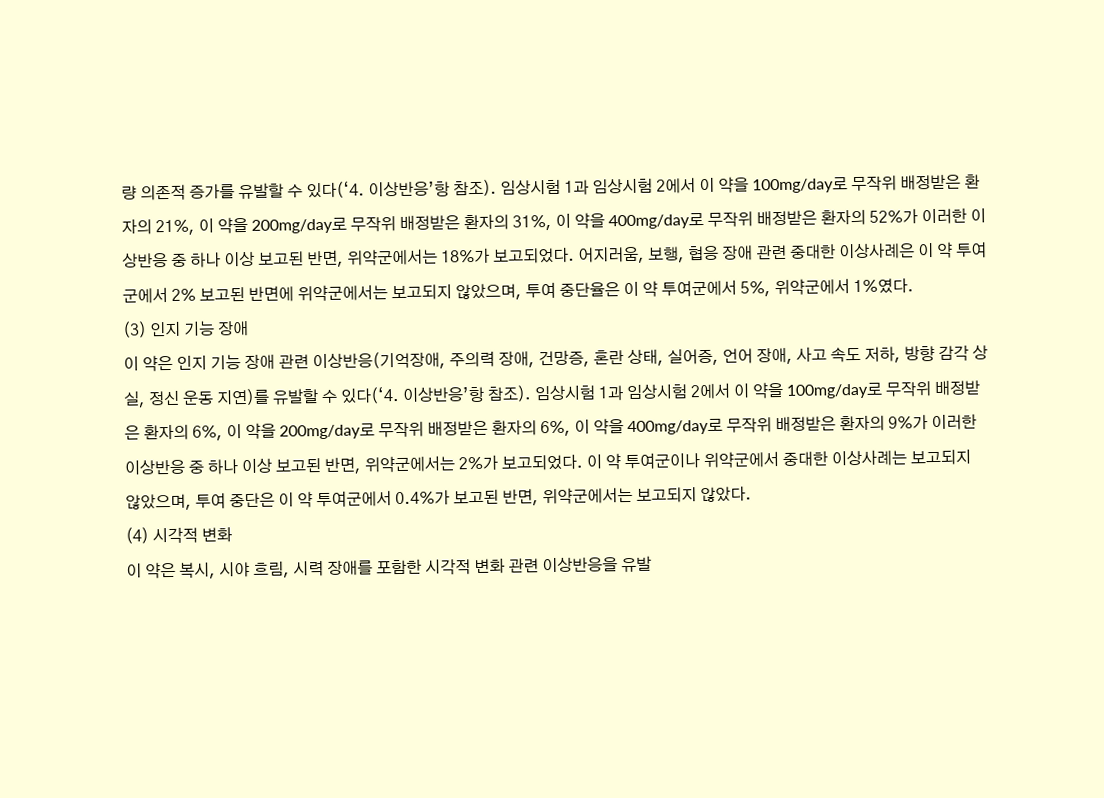량 의존적 증가를 유발할 수 있다(‘4. 이상반응’항 참조). 임상시험 1과 임상시험 2에서 이 약을 100mg/day로 무작위 배정받은 환자의 21%, 이 약을 200mg/day로 무작위 배정받은 환자의 31%, 이 약을 400mg/day로 무작위 배정받은 환자의 52%가 이러한 이상반응 중 하나 이상 보고된 반면, 위약군에서는 18%가 보고되었다. 어지러움, 보행, 협응 장애 관련 중대한 이상사례은 이 약 투여군에서 2% 보고된 반면에 위약군에서는 보고되지 않았으며, 투여 중단율은 이 약 투여군에서 5%, 위약군에서 1%였다.
(3) 인지 기능 장애
이 약은 인지 기능 장애 관련 이상반응(기억장애, 주의력 장애, 건망증, 혼란 상태, 실어증, 언어 장애, 사고 속도 저하, 방향 감각 상실, 정신 운동 지연)를 유발할 수 있다(‘4. 이상반응’항 참조). 임상시험 1과 임상시험 2에서 이 약을 100mg/day로 무작위 배정받은 환자의 6%, 이 약을 200mg/day로 무작위 배정받은 환자의 6%, 이 약을 400mg/day로 무작위 배정받은 환자의 9%가 이러한 이상반응 중 하나 이상 보고된 반면, 위약군에서는 2%가 보고되었다. 이 약 투여군이나 위약군에서 중대한 이상사례는 보고되지 않았으며, 투여 중단은 이 약 투여군에서 0.4%가 보고된 반면, 위약군에서는 보고되지 않았다.
(4) 시각적 변화
이 약은 복시, 시야 흐림, 시력 장애를 포함한 시각적 변화 관련 이상반응을 유발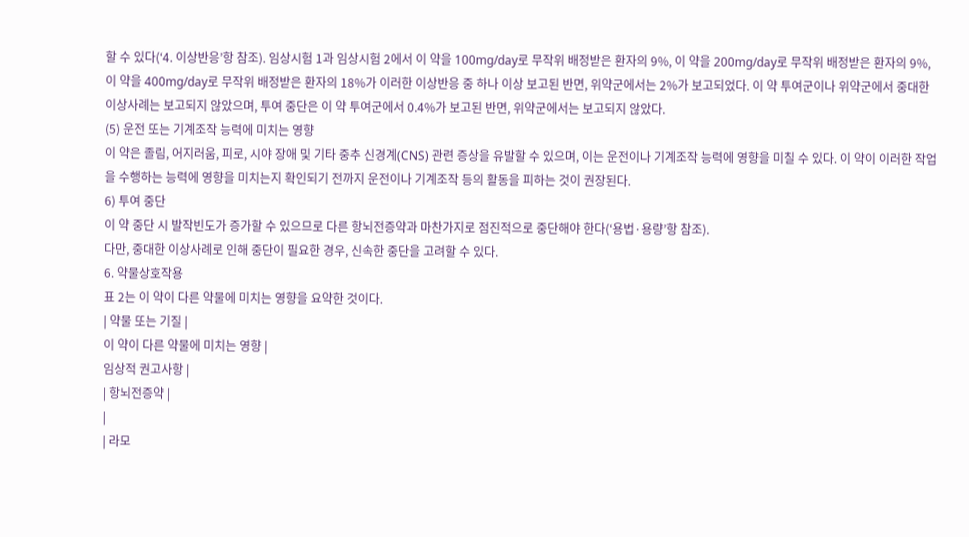할 수 있다(‘4. 이상반응’항 참조). 임상시험 1과 임상시험 2에서 이 약을 100mg/day로 무작위 배정받은 환자의 9%, 이 약을 200mg/day로 무작위 배정받은 환자의 9%, 이 약을 400mg/day로 무작위 배정받은 환자의 18%가 이러한 이상반응 중 하나 이상 보고된 반면, 위약군에서는 2%가 보고되었다. 이 약 투여군이나 위약군에서 중대한 이상사례는 보고되지 않았으며, 투여 중단은 이 약 투여군에서 0.4%가 보고된 반면, 위약군에서는 보고되지 않았다.
(5) 운전 또는 기계조작 능력에 미치는 영향
이 약은 졸림, 어지러움, 피로, 시야 장애 및 기타 중추 신경계(CNS) 관련 증상을 유발할 수 있으며, 이는 운전이나 기계조작 능력에 영향을 미칠 수 있다. 이 약이 이러한 작업을 수행하는 능력에 영향을 미치는지 확인되기 전까지 운전이나 기계조작 등의 활동을 피하는 것이 권장된다.
6) 투여 중단
이 약 중단 시 발작빈도가 증가할 수 있으므로 다른 항뇌전증약과 마찬가지로 점진적으로 중단해야 한다(‘용법·용량’항 참조).
다만, 중대한 이상사례로 인해 중단이 필요한 경우, 신속한 중단을 고려할 수 있다.
6. 약물상호작용
표 2는 이 약이 다른 약물에 미치는 영향을 요약한 것이다.
| 약물 또는 기질 |
이 약이 다른 약물에 미치는 영향 |
임상적 권고사항 |
| 항뇌전증약 |
|
| 라모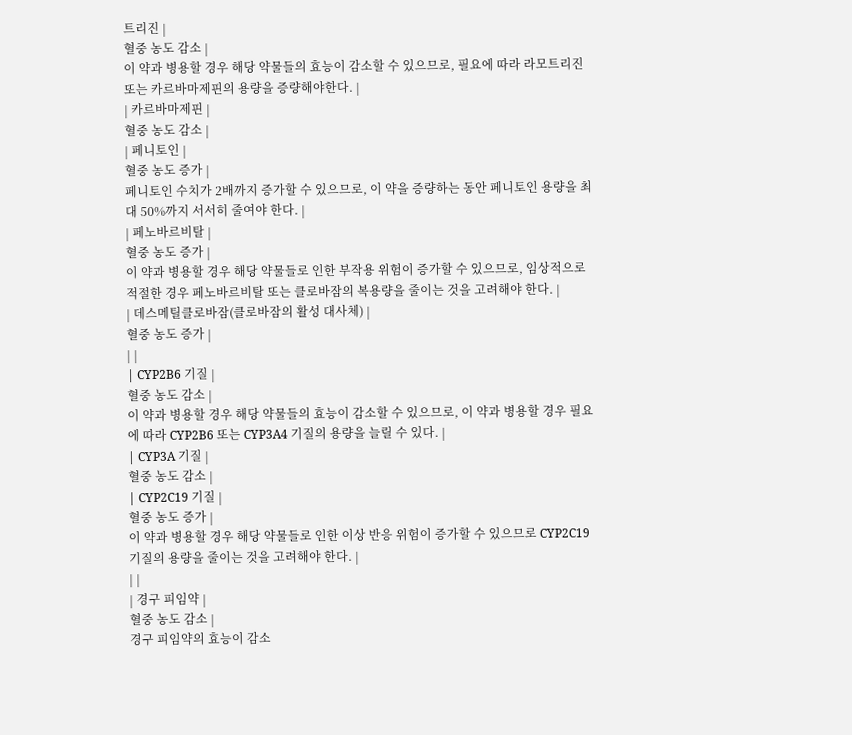트리진 |
혈중 농도 감소 |
이 약과 병용할 경우 해당 약물들의 효능이 감소할 수 있으므로, 필요에 따라 라모트리진 또는 카르바마제핀의 용량을 증량해야한다. |
| 카르바마제핀 |
혈중 농도 감소 |
| 페니토인 |
혈중 농도 증가 |
페니토인 수치가 2배까지 증가할 수 있으므로, 이 약을 증량하는 동안 페니토인 용량을 최대 50%까지 서서히 줄여야 한다. |
| 페노바르비탈 |
혈중 농도 증가 |
이 약과 병용할 경우 해당 약물들로 인한 부작용 위험이 증가할 수 있으므로, 임상적으로 적절한 경우 페노바르비탈 또는 클로바잠의 복용량을 줄이는 것을 고려해야 한다. |
| 데스메틸클로바잠(클로바잠의 활성 대사체) |
혈중 농도 증가 |
| |
| CYP2B6 기질 |
혈중 농도 감소 |
이 약과 병용할 경우 해당 약물들의 효능이 감소할 수 있으므로, 이 약과 병용할 경우 필요에 따라 CYP2B6 또는 CYP3A4 기질의 용량을 늘릴 수 있다. |
| CYP3A 기질 |
혈중 농도 감소 |
| CYP2C19 기질 |
혈중 농도 증가 |
이 약과 병용할 경우 해당 약물들로 인한 이상 반응 위험이 증가할 수 있으므로 CYP2C19 기질의 용량을 줄이는 것을 고려해야 한다. |
| |
| 경구 피임약 |
혈중 농도 감소 |
경구 피임약의 효능이 감소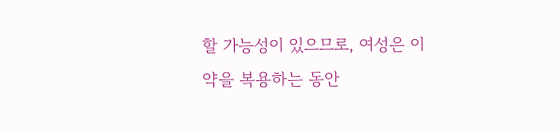할 가능성이 있으므로, 여성은 이 약을 복용하는 동안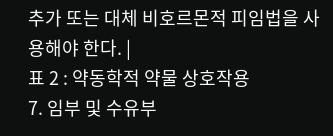추가 또는 대체 비호르몬적 피임법을 사용해야 한다. |
표 2 : 약동학적 약물 상호작용
7. 임부 및 수유부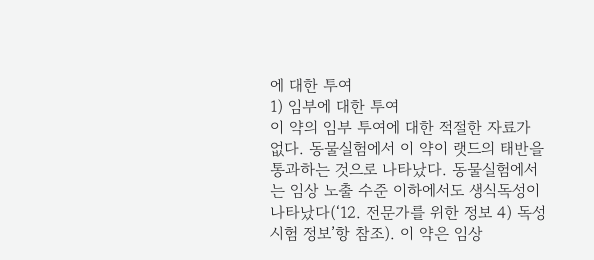에 대한 투여
1) 임부에 대한 투여
이 약의 임부 투여에 대한 적절한 자료가 없다. 동물실험에서 이 약이 랫드의 태반을 통과하는 것으로 나타났다. 동물실험에서는 임상 노출 수준 이하에서도 생식독성이 나타났다(‘12. 전문가를 위한 정보 4) 독성시험 정보’항 참조). 이 약은 임상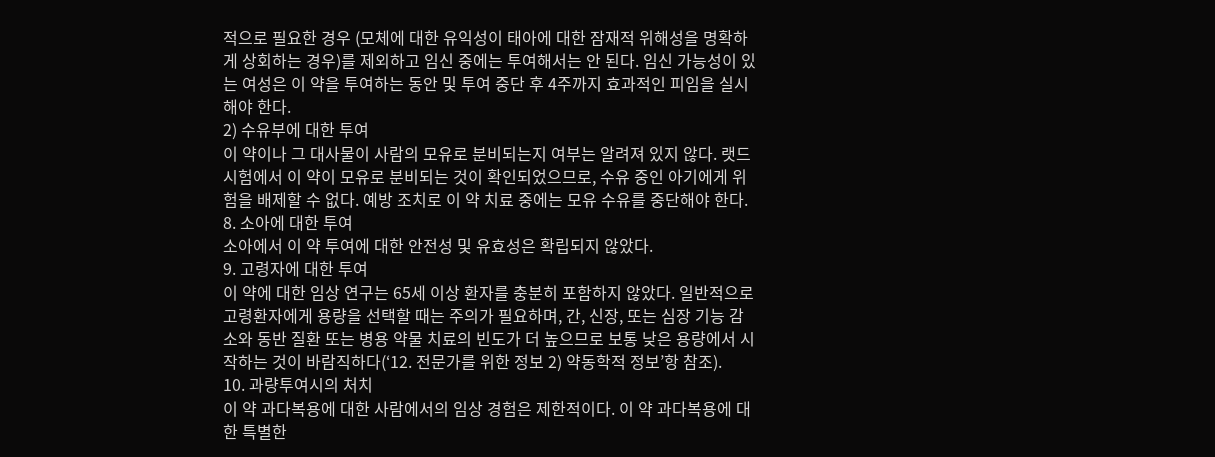적으로 필요한 경우 (모체에 대한 유익성이 태아에 대한 잠재적 위해성을 명확하게 상회하는 경우)를 제외하고 임신 중에는 투여해서는 안 된다. 임신 가능성이 있는 여성은 이 약을 투여하는 동안 및 투여 중단 후 4주까지 효과적인 피임을 실시해야 한다.
2) 수유부에 대한 투여
이 약이나 그 대사물이 사람의 모유로 분비되는지 여부는 알려져 있지 않다. 랫드 시험에서 이 약이 모유로 분비되는 것이 확인되었으므로, 수유 중인 아기에게 위험을 배제할 수 없다. 예방 조치로 이 약 치료 중에는 모유 수유를 중단해야 한다.
8. 소아에 대한 투여
소아에서 이 약 투여에 대한 안전성 및 유효성은 확립되지 않았다.
9. 고령자에 대한 투여
이 약에 대한 임상 연구는 65세 이상 환자를 충분히 포함하지 않았다. 일반적으로 고령환자에게 용량을 선택할 때는 주의가 필요하며, 간, 신장, 또는 심장 기능 감소와 동반 질환 또는 병용 약물 치료의 빈도가 더 높으므로 보통 낮은 용량에서 시작하는 것이 바람직하다(‘12. 전문가를 위한 정보 2) 약동학적 정보’항 참조).
10. 과량투여시의 처치
이 약 과다복용에 대한 사람에서의 임상 경험은 제한적이다. 이 약 과다복용에 대한 특별한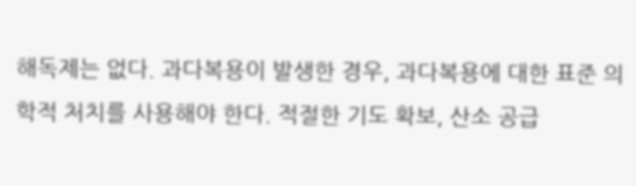해독제는 없다. 과다복용이 발생한 경우, 과다복용에 대한 표준 의학적 처치를 사용해야 한다. 적절한 기도 확보, 산소 공급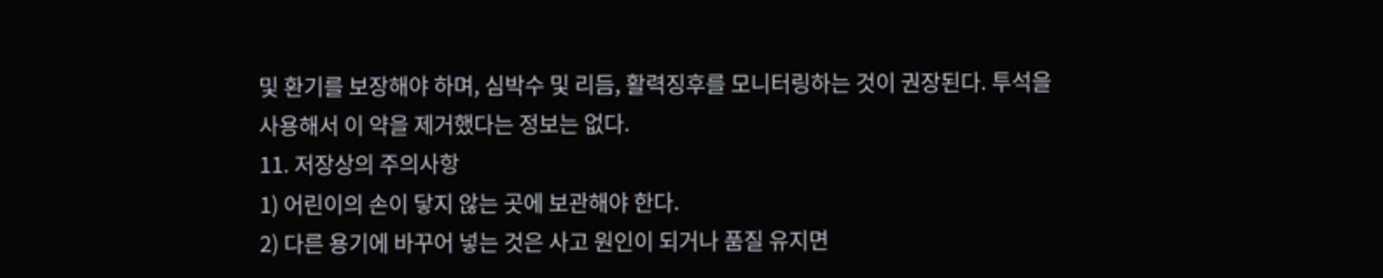및 환기를 보장해야 하며, 심박수 및 리듬, 활력징후를 모니터링하는 것이 권장된다. 투석을 사용해서 이 약을 제거했다는 정보는 없다.
11. 저장상의 주의사항
1) 어린이의 손이 닿지 않는 곳에 보관해야 한다.
2) 다른 용기에 바꾸어 넣는 것은 사고 원인이 되거나 품질 유지면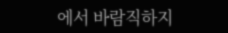에서 바람직하지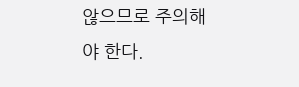않으므로 주의해야 한다.